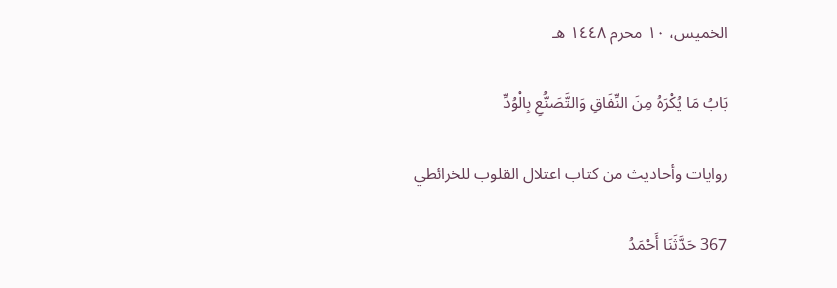الخميس، ١٠ محرم ١٤٤٨ هـ

بَابُ مَا يُكْرَهُ مِنَ النِّفَاقِ وَالتَّصَنُّعِ بِالْوُدِّ

روايات وأحاديث من كتاب اعتلال القلوب للخرائطي

367 حَدَّثَنَا أَحْمَدُ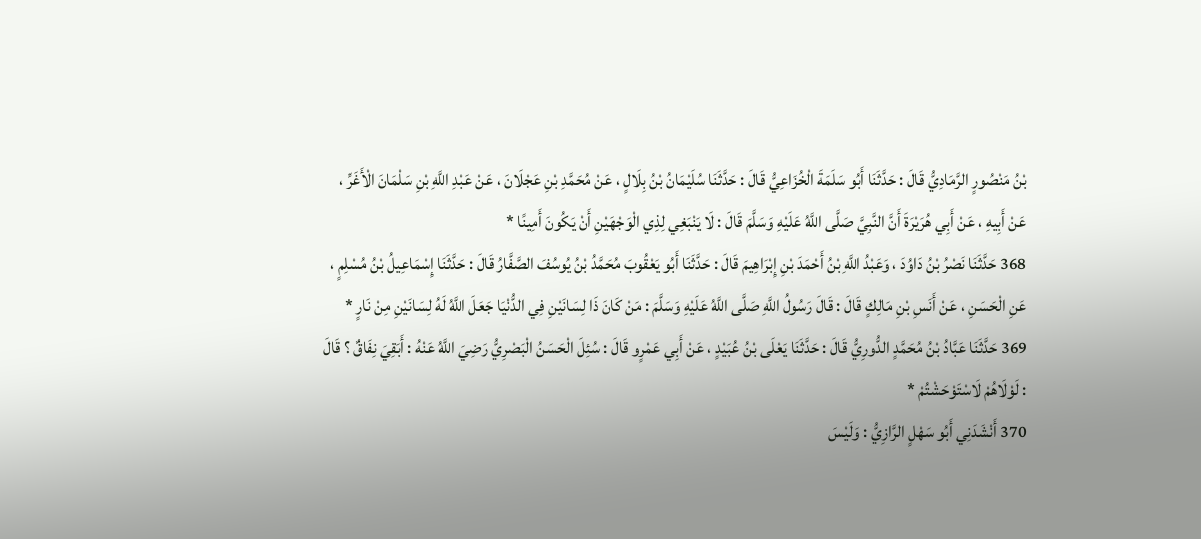بْنُ مَنْصُورٍ الرَّمَادِيُّ قَالَ : حَدَّثَنَا أَبُو سَلَمَةَ الْخُزَاعِيُّ قَالَ : حَدَّثَنَا سُلَيْمَانُ بْنُ بِلَالٍ ، عَنْ مُحَمَّدِ بْنِ عَجْلَانَ ، عَنْ عَبْدِ اللَّهِ بْنِ سَلْمَانَ الْأَغَرِّ ، عَنْ أَبِيهِ ، عَنْ أَبِي هُرَيْرَةَ أَنَّ النَّبِيَّ صَلَّى اللَّهُ عَلَيْهِ وَسَلَّمَ قَالَ : لَا يَنْبَغِي لِذِي الْوَجْهَيْنِ أَنْ يَكُونَ أَمِينًا *
368 حَدَّثَنَا نَصْرُ بْنُ دَاوُدَ ، وَعَبْدُ اللَّهِ بْنُ أَحْمَدَ بْنِ إِبْرَاهِيمَ قَالَ : حَدَّثَنَا أَبُو يَعْقُوبَ مُحَمَّدُ بْنُ يُوسُفَ الصَّفَّارُ قَالَ : حَدَّثَنَا إِسْمَاعِيلُ بْنُ مُسْلِمٍ ، عَنِ الْحَسَنِ ، عَنْ أَنَسِ بْنِ مَالِكٍ قَالَ : قَالَ رَسُولُ اللَّهِ صَلَّى اللَّهُ عَلَيْهِ وَسَلَّمَ : مَنْ كَانَ ذَا لِسَانَيْنِ فِي الدُّنْيَا جَعَلَ اللَّهُ لَهُ لِسَانَيْنِ مِنْ نَارٍ *
369 حَدَّثَنَا عَبَّادُ بْنُ مُحَمَّدٍ الدُّورِيُّ قَالَ : حَدَّثَنَا يَعْلَى بْنُ عُبَيْدٍ ، عَنْ أَبِي عَمْرٍو قَالَ : سُئِلَ الْحَسَنُ الْبَصْرِيُّ رَضِيَ اللَّهُ عَنْهُ : أَبَقِيَ نِفَاقٌ ؟ قَالَ : لَوْلَاهُمْ لَاسْتَوْحَشْتُمْ *
370 أَنْشَدَنِي أَبُو سَهْلٍ الرَّازِيُّ : وَلَيْسَ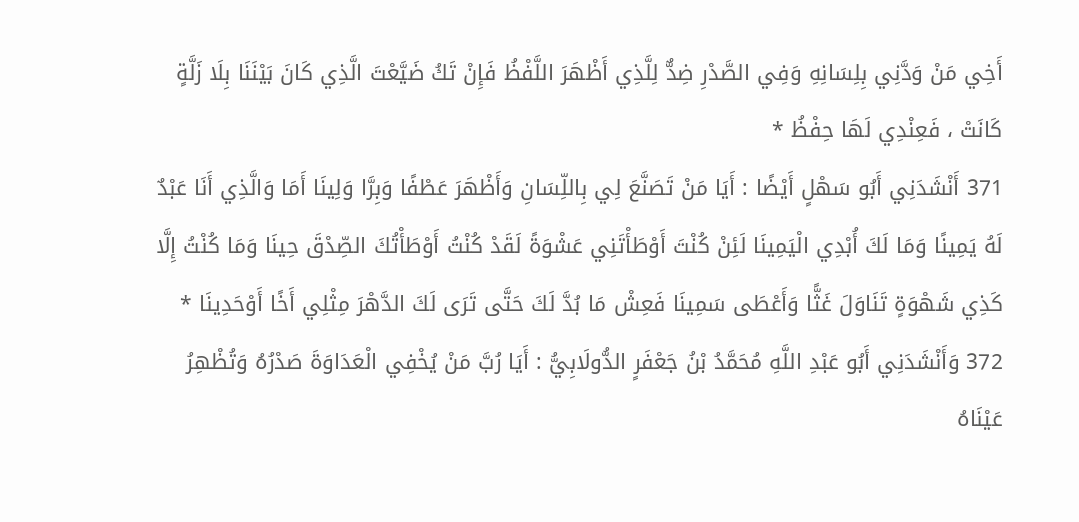أَخِي مَنْ وَدَّنِي بِلِسَانِهِ وَفِي الصَّدْرِ ضِدٌّ لِلَّذِي أَظْهَرَ اللَّفْظُ فَإِنْ تَكُ ضَيَّعْتَ الَّذِي كَانَ بَيْنَنَا بِلَا زَلَّةٍ كَانَتْ ، فَعِنْدِي لَهَا حِفْظُ *
371 أَنْشَدَنِي أَبُو سَهْلٍ أَيْضًا : أَيَا مَنْ تَصَنَّعَ لِي بِاللِّسَانِ وَأَظْهَرَ عَطْفًا وَبِرَّا وَلِينَا أَمَا وَالَّذِي أَنَا عَبْدٌ لَهُ يَمِينًا وَمَا لَكَ أُبْدِي الْيَمِينَا لَئِنْ كُنْتَ أَوْطَأْتَنِي عَشْوَةً لَقَدْ كُنْتُ أَوْطَأْتُكَ الصِّدْقَ حِينَا وَمَا كُنْتُ إِلَّا كَذِي شَهْوَةٍ تَنَاوَلَ غَثًّا وَأَعْطَى سَمِينَا فَعِشْ مَا بُدَّ لَكَ حَتَّى تَرَى لَكَ الدَّهْرَ مِثْلِي أَخًا أَوْحَدِينَا *
372 وَأَنْشَدَنِي أَبُو عَبْدِ اللَّهِ مُحَمَّدُ بْنُ جَعْفَرٍ الدُّولَابِيُّ : أَيَا رُبَّ مَنْ يُخْفِي الْعَدَاوَةَ صَدْرُهُ وَتُظْهِرُ عَيْنَاهُ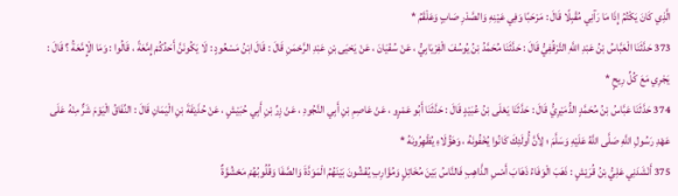الَّذِي كَانَ يَكْتُمُ إِذَا مَا رَآنِي مُقْبِلًا قَالَ : مَرْحَبًا وَفِي عَيْنِهِ وَالصَّدْرِ صَابٍ وَعَلْقَمُ *
373 حَدَّثَنَا الْعَبَّاسُ بْنُ عَبْدِ اللَّهِ التَّرْقُفِيُّ قَالَ : حَدَّثَنَا مُحَمَّدُ بْنُ يُوسُفَ الْفِرْيَابِيُّ ، عَنْ سُفْيَانَ ، عَنْ يَحْيَى بْنِ عَبْدِ الرَّحْمَنِ قَالَ : قَالَ ابْنُ مَسْعُودٍ : لَا يَكُونَنَّ أَحَدُكُمْ إِمَّعَةً ، قَالُوا : وَمَا الْإِمَّعَةُ ؟ قَالَ : يَجْرِي مَعَ كُلِّ رِيحٍ *
374 حَدَّثَنَا عَبَّاسُ بْنُ مُحَمَّدٍ الدُّمَيْرِيُّ قَالَ : حَدَّثَنَا يَعْلَى بْنُ عُبَيْدٍ قَالَ : حَدَّثَنَا أَبُو عَمْرٍو ، عَنْ عَاصِمِ بْنِ أَبِي النَّجُودِ ، عَنْ زِرِّ بْنِ أَبِي حُبَيْشٍ ، عَنْ حُذَيْفَةَ بْنِ الْيَمَانِ قَالَ : النِّفَاقُ الْيَوْمَ شَرٌّ مِنْهُ عَلَى عَهْدِ رَسُولِ اللَّهِ صَلَّى اللَّهُ عَلَيْهِ وَسَلَّمَ ؛ لِأَنَّ أُولَئِكَ كَانُوا يُخْفُونَهُ ، وَهَؤُلَاءِ يُظْهِرُونَهُ *
375 أَنْشَدَنِي عَلِيُّ بْنُ قُرَيْشٍ : ذَهَبَ الْوَفَاءُ ذَهَابَ أَمْسِ الذَّاهِبِ فَالنَّاسُ بَيْنَ مُخَاتِلٍ وَمُؤَارِبِ يُفْشُونَ بَيْنَهُمُ الْمَوَدَّةَ وَالصَّفَا وَقُلُوبُهُمْ مَحْشُوَّةٌ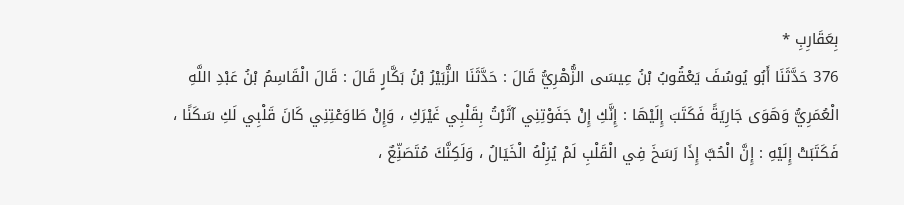بِعَقَارِبِ *
376 حَدَّثَنَا أَبُو يُوسُفَ يَعْقُوبُ بْنُ عِيسَى الزُّهْرِيُّ قَالَ : حَدَّثَنَا الزُّبَيْرُ بْنُ بَكَّارٍ قَالَ : قَالَ الْقَاسِمُ بْنُ عَبْدِ اللَّهِ الْعُمَرِيُّ وَهَوَى جَارِيَةً فَكَتَبَ إِلَيْهَا : إِنَّكِ إِنْ جَفَوْتِنِي آثَرْتُ بِقَلْبِي غَيْرَكِ ، وَإِنْ طَاوَعْتِنِي كَانَ قَلْبِي لَكِ سَكَنًا ، فَكَتَبَتْ إِلَيْهِ : إِنَّ الْحُبَّ إِذَا رَسَخَ فِي الْقَلْبِ لَمْ يُزِلْهُ الْخَيَالُ ، وَلَكِنَّكَ مُتَصَنِّعٌ ،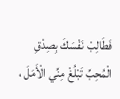فَطَالِبْ نَفْسَكَ بِصِدْقِ الْمُحِبِّ تَبْلُغْ مِنِّي الْأَمَلَ ،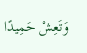وَتَعِشْ حَمِيدًا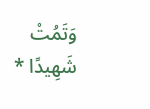وَتَمُتْ شَهِيدًا *